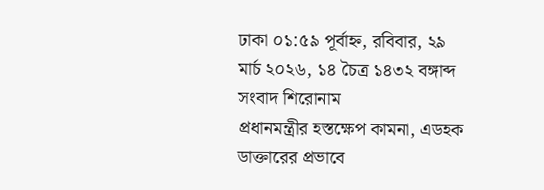ঢাকা ০১:৫৯ পূর্বাহ্ন, রবিবার, ২৯ মার্চ ২০২৬, ১৪ চৈত্র ১৪৩২ বঙ্গাব্দ
সংবাদ শিরোনাম
প্রধানমন্ত্রীর হস্তক্ষেপ কামনা, এডহক ডাক্তারের প্রভাবে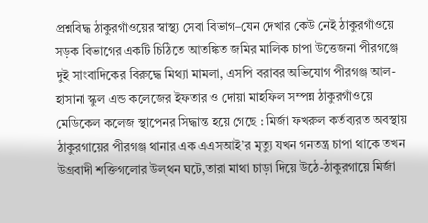প্রশ্নবিদ্ধ ঠাকুরগাঁওয়ের স্বাস্থ্য সেবা বিভাগ–যেন দেখার কেউ নেই ঠাকুরগাঁওয়ে সড়ক বিভাগের একটি চিঠিতে আতঙ্কিত জমির মালিক চাপা উত্তেজনা পীরগঞ্জে দুই সাংবাদিকের বিরুদ্ধে মিথ্যা মামলা, এসপি বরাবর অভিযোগ পীরগঞ্জ আল-হাসানা স্কুল এন্ড কলেজের ইফতার ও দোয়া মাহফিল সম্পন্ন ঠাকুরগাঁওয়ে মেডিকেল কলেজ স্থাপেনর সিদ্ধান্ত হয়ে গেছে : মির্জা ফখরুল কর্তব্যরত অবস্থায় ঠাকুরগায়ের পীরগঞ্জ থানার এক এএসআই’র মৃত্যু যখন গনতন্ত্র চাপা থাকে তখন উগ্রবাদী শক্তিগলোর উল্থন ঘটে,তারা মাথা চাড়া দিয়ে উঠে-ঠাকুরগায়ে মির্জা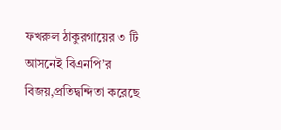ফখরুল ঠাকুরগায়ের ৩ টি আসনেই বিএনপি’র বিজয়,প্রতিদ্বন্দিতা করেছে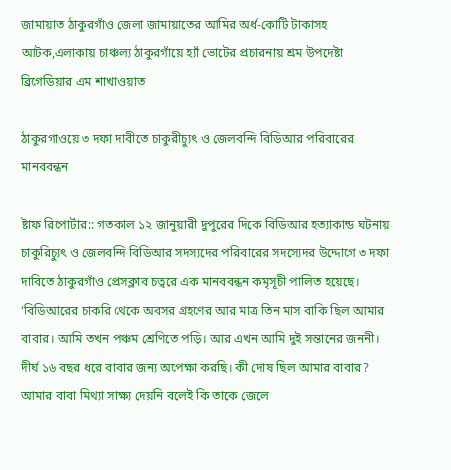জামায়াত ঠাকুরগাঁও জেলা জামায়াতের আমির অর্ধ-কোটি টাকাসহ আটক,এলাকায় চাঞ্চল্য ঠাকুরগাঁয়ে হ্যাঁ ভোটের প্রচারনায় শ্রম উপদেষ্টা ব্রিগেডিয়ার এম শাখাওয়াত

ঠাকুরগাওয়ে ৩ দফা দাবীতে চাকুরীচ্যুৎ ও জেলবন্দি বিডিআর পরিবারের মানববন্ধন

ষ্টাফ রিপোর্টার:: গতকাল ১২ জানুয়ারী দুপুরের দিকে বিডিআর হত্যাকান্ড ঘটনায় চাকুরিচ্যুৎ ও জেলবন্দি বিডিআর সদস্যদের পরিবারের সদস্যেদর উদ্দোগে ৩ দফা দাবিতে ঠাকুরগাঁও প্রেসক্লাব চত্বরে এক মানববন্ধন কমৃসূচী পালিত হয়েছে।
‘বিডিআরের চাকরি থেকে অবসর গ্রহণের আর মাত্র তিন মাস বাকি ছিল আমার বাবার। আমি তখন পঞ্চম শ্রেণিতে পড়ি। আর এখন আমি দুই সন্তানের জননী। দীর্ঘ ১৬ বছর ধরে বাবার জন্য অপেক্ষা করছি। কী দোষ ছিল আমার বাবার? আমার বাবা মিথ্যা সাক্ষ্য দেয়নি বলেই কি তাকে জেলে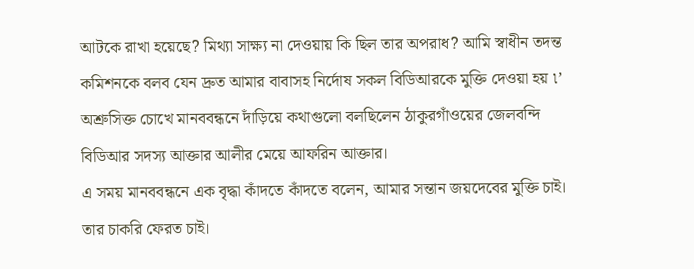আটকে রাখা হয়েছে? মিথ্যা সাক্ষ্য না দেওয়ায় কি ছিল তার অপরাধ? আমি স্বাধীন তদন্ত কমিশনকে বলব যেন দ্রুত আমার বাবাসহ নির্দোষ সকল বিডিআরকে মুক্তি দেওয়া হয় ৷’ অশ্রুসিক্ত চোখে মানববন্ধনে দাঁড়িয়ে কথাগুলো বলছিলেন ঠাকুরগাঁওয়ের জেলবন্দি বিডিআর সদস্য আক্তার আলীর মেয়ে আফরিন আক্তার।
এ সময় মানববন্ধনে এক বৃদ্ধা কাঁদতে কাঁদতে বলেন, আমার সন্তান জয়দেবের মুক্তি চাই। তার চাকরি ফেরত চাই।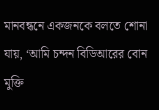মানবন্ধনে একজনকে বলতে শোনা যায়, ‘আমি চন্দন বিডিআরের বোন মুক্তি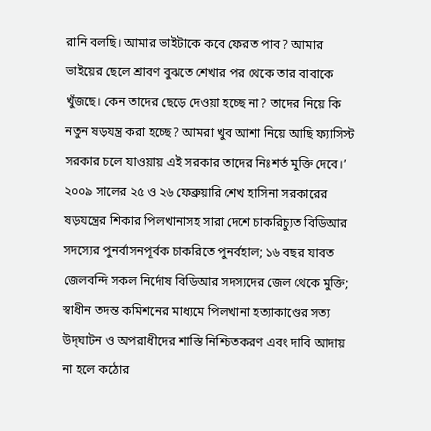রানি বলছি। আমার ভাইটাকে কবে ফেরত পাব? আমার ভাইয়ের ছেলে শ্রাবণ বুঝতে শেখার পর থেকে তার বাবাকে খুঁজছে। কেন তাদের ছেড়ে দেওয়া হচ্ছে না? তাদের নিয়ে কি নতুন ষড়যন্ত্র করা হচ্ছে? আমরা খুব আশা নিয়ে আছি ফ্যাসিস্ট সরকার চলে যাওয়ায় এই সরকার তাদের নিঃশর্ত মুক্তি দেবে।’
২০০৯ সালের ২৫ ও ২৬ ফেব্রুয়ারি শেখ হাসিনা সরকারের ষড়যন্ত্রের শিকার পিলখানাসহ সারা দেশে চাকরিচ্যুত বিডিআর সদস্যের পুনর্বাসনপূর্বক চাকরিতে পুনর্বহাল; ১৬ বছর যাবত জেলবন্দি সকল নির্দোষ বিডিআর সদস্যদের জেল থেকে মুক্তি; স্বাধীন তদন্ত কমিশনের মাধ্যমে পিলখানা হত্যাকাণ্ডের সত্য উদ্‌ঘাটন ও অপরাধীদের শাস্তি নিশ্চিতকরণ এবং দাবি আদায় না হলে কঠোর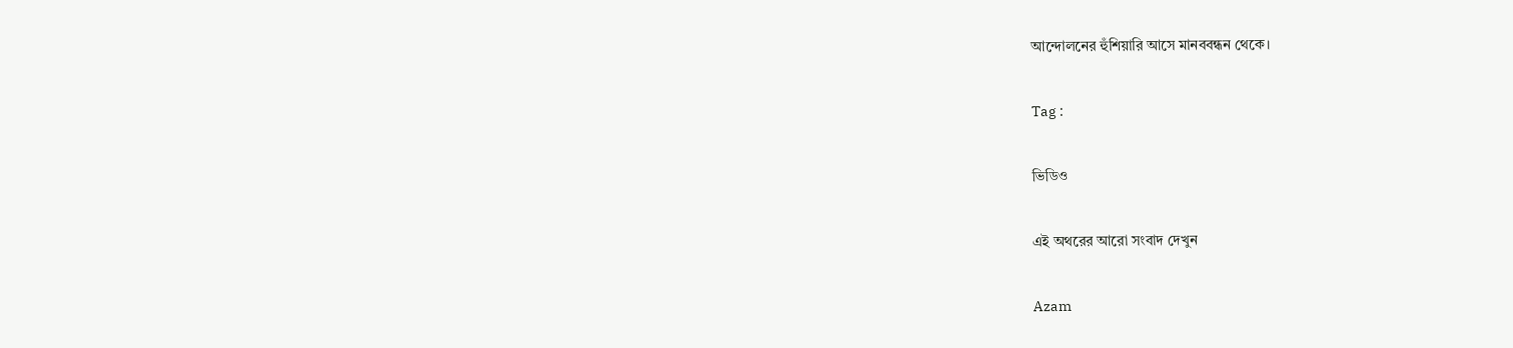আন্দোলনের হুঁশিয়ারি আসে মানববন্ধন থেকে।

Tag :

ভিডিও

এই অথরের আরো সংবাদ দেখুন

Azam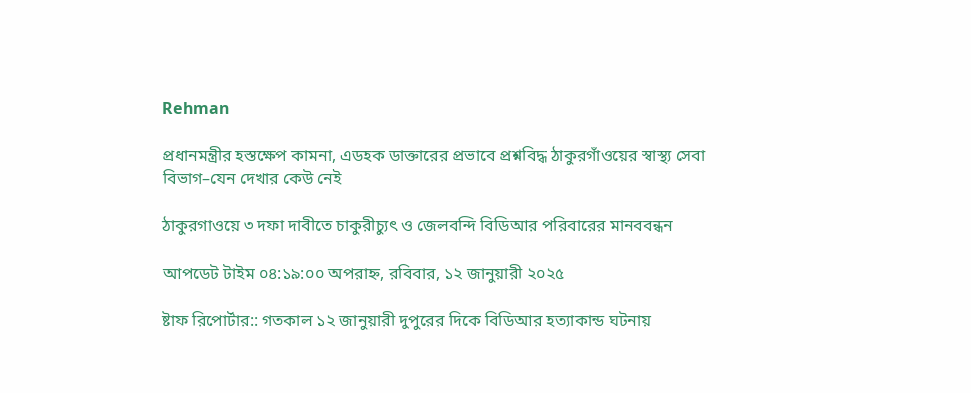Rehman

প্রধানমন্ত্রীর হস্তক্ষেপ কামনা, এডহক ডাক্তারের প্রভাবে প্রশ্নবিদ্ধ ঠাকুরগাঁওয়ের স্বাস্থ্য সেবা বিভাগ–যেন দেখার কেউ নেই

ঠাকুরগাওয়ে ৩ দফা দাবীতে চাকুরীচ্যুৎ ও জেলবন্দি বিডিআর পরিবারের মানববন্ধন

আপডেট টাইম ০৪:১৯:০০ অপরাহ্ন, রবিবার, ১২ জানুয়ারী ২০২৫

ষ্টাফ রিপোর্টার:: গতকাল ১২ জানুয়ারী দুপুরের দিকে বিডিআর হত্যাকান্ড ঘটনায়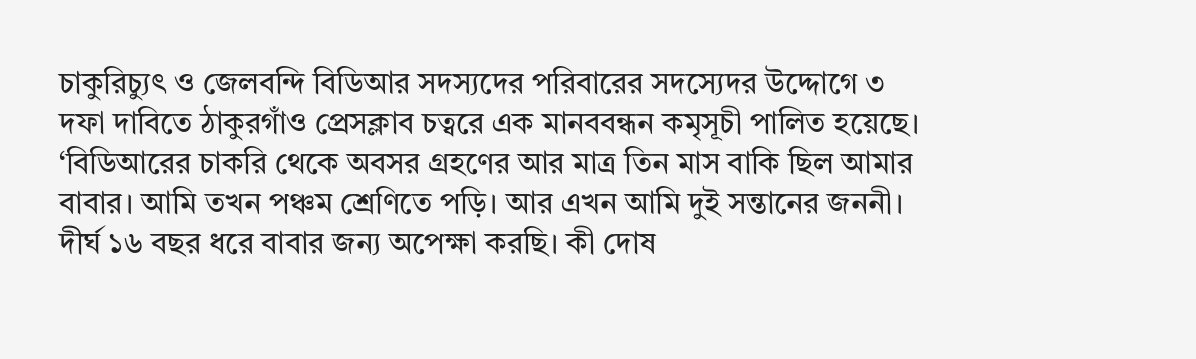চাকুরিচ্যুৎ ও জেলবন্দি বিডিআর সদস্যদের পরিবারের সদস্যেদর উদ্দোগে ৩ দফা দাবিতে ঠাকুরগাঁও প্রেসক্লাব চত্বরে এক মানববন্ধন কমৃসূচী পালিত হয়েছে।
‘বিডিআরের চাকরি থেকে অবসর গ্রহণের আর মাত্র তিন মাস বাকি ছিল আমার বাবার। আমি তখন পঞ্চম শ্রেণিতে পড়ি। আর এখন আমি দুই সন্তানের জননী। দীর্ঘ ১৬ বছর ধরে বাবার জন্য অপেক্ষা করছি। কী দোষ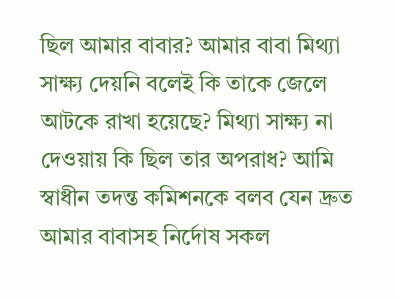ছিল আমার বাবার? আমার বাবা মিথ্যা সাক্ষ্য দেয়নি বলেই কি তাকে জেলে আটকে রাখা হয়েছে? মিথ্যা সাক্ষ্য না দেওয়ায় কি ছিল তার অপরাধ? আমি স্বাধীন তদন্ত কমিশনকে বলব যেন দ্রুত আমার বাবাসহ নির্দোষ সকল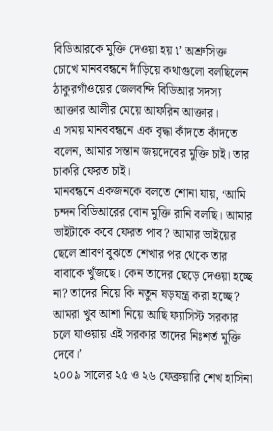বিডিআরকে মুক্তি দেওয়া হয় ৷’ অশ্রুসিক্ত চোখে মানববন্ধনে দাঁড়িয়ে কথাগুলো বলছিলেন ঠাকুরগাঁওয়ের জেলবন্দি বিডিআর সদস্য আক্তার আলীর মেয়ে আফরিন আক্তার।
এ সময় মানববন্ধনে এক বৃদ্ধা কাঁদতে কাঁদতে বলেন, আমার সন্তান জয়দেবের মুক্তি চাই। তার চাকরি ফেরত চাই।
মানবন্ধনে একজনকে বলতে শোনা যায়, ‘আমি চন্দন বিডিআরের বোন মুক্তি রানি বলছি। আমার ভাইটাকে কবে ফেরত পাব? আমার ভাইয়ের ছেলে শ্রাবণ বুঝতে শেখার পর থেকে তার বাবাকে খুঁজছে। কেন তাদের ছেড়ে দেওয়া হচ্ছে না? তাদের নিয়ে কি নতুন ষড়যন্ত্র করা হচ্ছে? আমরা খুব আশা নিয়ে আছি ফ্যাসিস্ট সরকার চলে যাওয়ায় এই সরকার তাদের নিঃশর্ত মুক্তি দেবে।’
২০০৯ সালের ২৫ ও ২৬ ফেব্রুয়ারি শেখ হাসিনা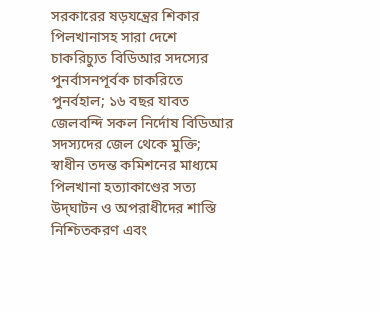সরকারের ষড়যন্ত্রের শিকার পিলখানাসহ সারা দেশে চাকরিচ্যুত বিডিআর সদস্যের পুনর্বাসনপূর্বক চাকরিতে পুনর্বহাল; ১৬ বছর যাবত জেলবন্দি সকল নির্দোষ বিডিআর সদস্যদের জেল থেকে মুক্তি; স্বাধীন তদন্ত কমিশনের মাধ্যমে পিলখানা হত্যাকাণ্ডের সত্য উদ্‌ঘাটন ও অপরাধীদের শাস্তি নিশ্চিতকরণ এবং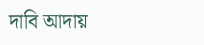দাবি আদায়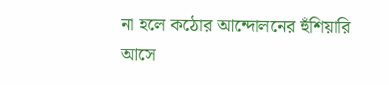না হলে কঠোর আন্দোলনের হুঁশিয়ারি আসে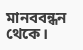মানববন্ধন থেকে।